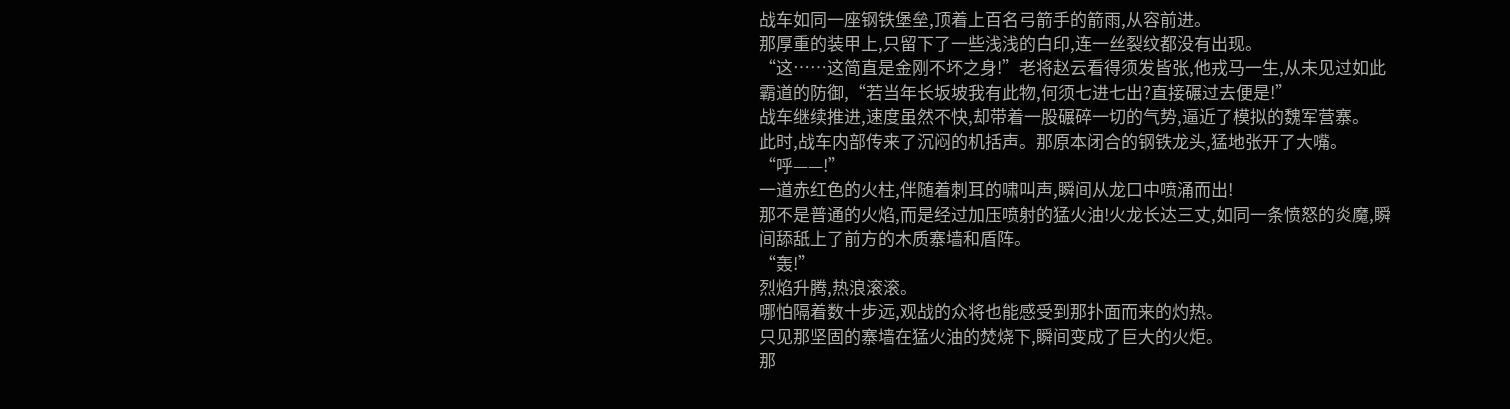战车如同一座钢铁堡垒,顶着上百名弓箭手的箭雨,从容前进。
那厚重的装甲上,只留下了一些浅浅的白印,连一丝裂纹都没有出现。
“这……这简直是金刚不坏之身!”老将赵云看得须发皆张,他戎马一生,从未见过如此霸道的防御,“若当年长坂坡我有此物,何须七进七出?直接碾过去便是!”
战车继续推进,速度虽然不快,却带着一股碾碎一切的气势,逼近了模拟的魏军营寨。
此时,战车内部传来了沉闷的机括声。那原本闭合的钢铁龙头,猛地张开了大嘴。
“呼——!”
一道赤红色的火柱,伴随着刺耳的啸叫声,瞬间从龙口中喷涌而出!
那不是普通的火焰,而是经过加压喷射的猛火油!火龙长达三丈,如同一条愤怒的炎魔,瞬间舔舐上了前方的木质寨墙和盾阵。
“轰!”
烈焰升腾,热浪滚滚。
哪怕隔着数十步远,观战的众将也能感受到那扑面而来的灼热。
只见那坚固的寨墙在猛火油的焚烧下,瞬间变成了巨大的火炬。
那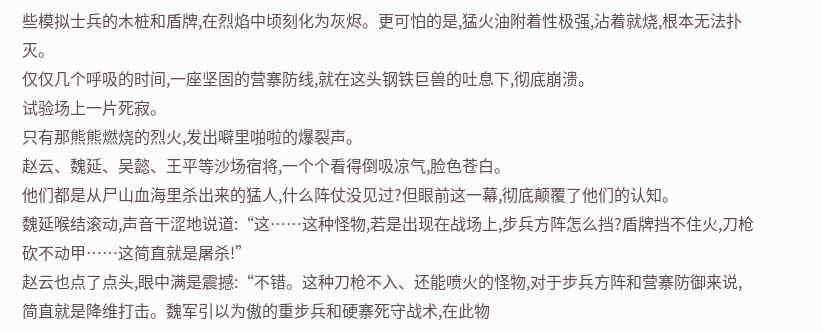些模拟士兵的木桩和盾牌,在烈焰中顷刻化为灰烬。更可怕的是,猛火油附着性极强,沾着就烧,根本无法扑灭。
仅仅几个呼吸的时间,一座坚固的营寨防线,就在这头钢铁巨兽的吐息下,彻底崩溃。
试验场上一片死寂。
只有那熊熊燃烧的烈火,发出噼里啪啦的爆裂声。
赵云、魏延、吴懿、王平等沙场宿将,一个个看得倒吸凉气,脸色苍白。
他们都是从尸山血海里杀出来的猛人,什么阵仗没见过?但眼前这一幕,彻底颠覆了他们的认知。
魏延喉结滚动,声音干涩地说道:“这……这种怪物,若是出现在战场上,步兵方阵怎么挡?盾牌挡不住火,刀枪砍不动甲……这简直就是屠杀!”
赵云也点了点头,眼中满是震撼:“不错。这种刀枪不入、还能喷火的怪物,对于步兵方阵和营寨防御来说,简直就是降维打击。魏军引以为傲的重步兵和硬寨死守战术,在此物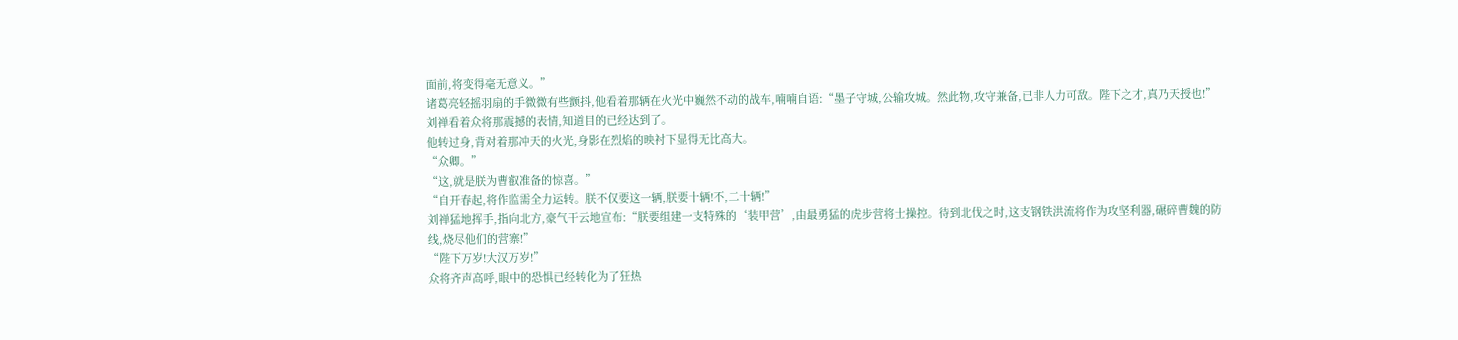面前,将变得毫无意义。”
诸葛亮轻摇羽扇的手微微有些颤抖,他看着那辆在火光中巍然不动的战车,喃喃自语:“墨子守城,公输攻城。然此物,攻守兼备,已非人力可敌。陛下之才,真乃天授也!”
刘禅看着众将那震撼的表情,知道目的已经达到了。
他转过身,背对着那冲天的火光,身影在烈焰的映衬下显得无比高大。
“众卿。”
“这,就是朕为曹叡准备的惊喜。”
“自开春起,将作监需全力运转。朕不仅要这一辆,朕要十辆!不,二十辆!”
刘禅猛地挥手,指向北方,豪气干云地宣布:“朕要组建一支特殊的‘装甲营’,由最勇猛的虎步营将士操控。待到北伐之时,这支钢铁洪流将作为攻坚利器,碾碎曹魏的防线,烧尽他们的营寨!”
“陛下万岁!大汉万岁!”
众将齐声高呼,眼中的恐惧已经转化为了狂热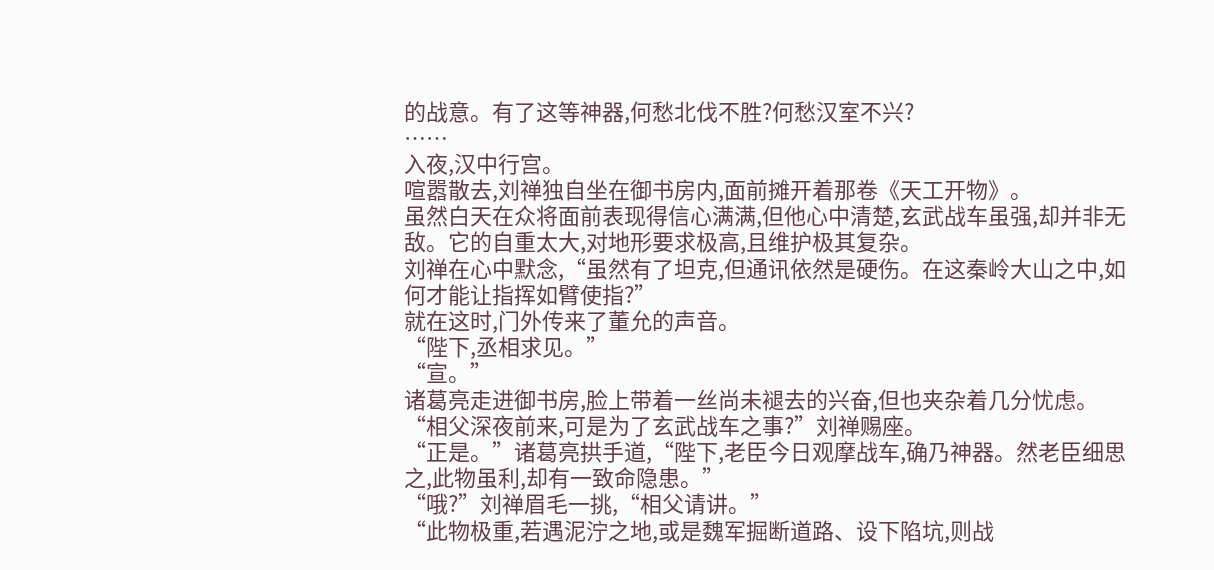的战意。有了这等神器,何愁北伐不胜?何愁汉室不兴?
……
入夜,汉中行宫。
喧嚣散去,刘禅独自坐在御书房内,面前摊开着那卷《天工开物》。
虽然白天在众将面前表现得信心满满,但他心中清楚,玄武战车虽强,却并非无敌。它的自重太大,对地形要求极高,且维护极其复杂。
刘禅在心中默念,“虽然有了坦克,但通讯依然是硬伤。在这秦岭大山之中,如何才能让指挥如臂使指?”
就在这时,门外传来了董允的声音。
“陛下,丞相求见。”
“宣。”
诸葛亮走进御书房,脸上带着一丝尚未褪去的兴奋,但也夹杂着几分忧虑。
“相父深夜前来,可是为了玄武战车之事?”刘禅赐座。
“正是。”诸葛亮拱手道,“陛下,老臣今日观摩战车,确乃神器。然老臣细思之,此物虽利,却有一致命隐患。”
“哦?”刘禅眉毛一挑,“相父请讲。”
“此物极重,若遇泥泞之地,或是魏军掘断道路、设下陷坑,则战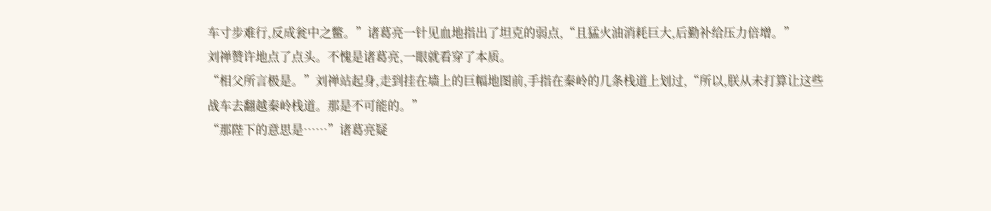车寸步难行,反成瓮中之鳖。”诸葛亮一针见血地指出了坦克的弱点,“且猛火油消耗巨大,后勤补给压力倍增。”
刘禅赞许地点了点头。不愧是诸葛亮,一眼就看穿了本质。
“相父所言极是。”刘禅站起身,走到挂在墙上的巨幅地图前,手指在秦岭的几条栈道上划过,“所以,朕从未打算让这些战车去翻越秦岭栈道。那是不可能的。”
“那陛下的意思是……”诸葛亮疑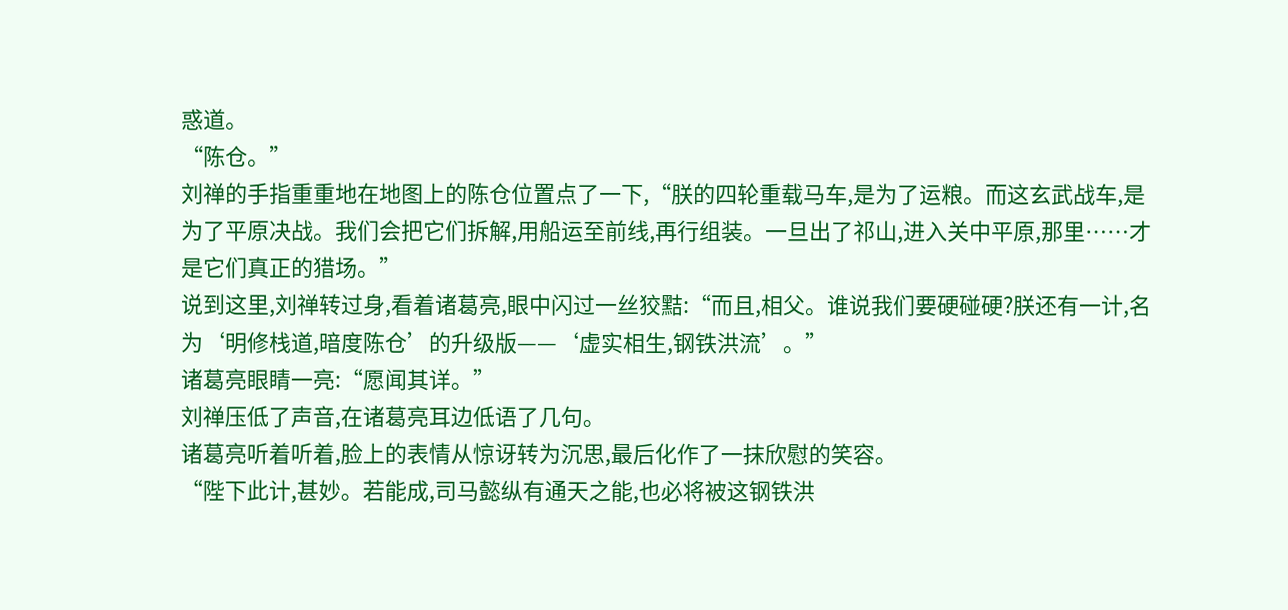惑道。
“陈仓。”
刘禅的手指重重地在地图上的陈仓位置点了一下,“朕的四轮重载马车,是为了运粮。而这玄武战车,是为了平原决战。我们会把它们拆解,用船运至前线,再行组装。一旦出了祁山,进入关中平原,那里……才是它们真正的猎场。”
说到这里,刘禅转过身,看着诸葛亮,眼中闪过一丝狡黠:“而且,相父。谁说我们要硬碰硬?朕还有一计,名为‘明修栈道,暗度陈仓’的升级版——‘虚实相生,钢铁洪流’。”
诸葛亮眼睛一亮:“愿闻其详。”
刘禅压低了声音,在诸葛亮耳边低语了几句。
诸葛亮听着听着,脸上的表情从惊讶转为沉思,最后化作了一抹欣慰的笑容。
“陛下此计,甚妙。若能成,司马懿纵有通天之能,也必将被这钢铁洪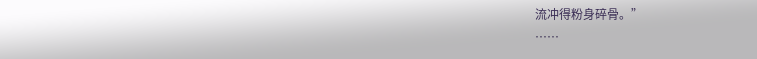流冲得粉身碎骨。”
……